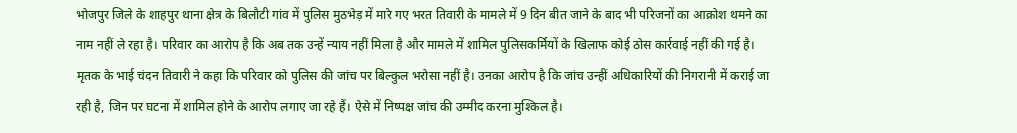भोजपुर जिले के शाहपुर थाना क्षेत्र के बिलौटी गांव में पुलिस मुठभेड़ में मारे गए भरत तिवारी के मामले में 9 दिन बीत जाने के बाद भी परिजनों का आक्रोश थमने का नाम नहीं ले रहा है। परिवार का आरोप है कि अब तक उन्हें न्याय नहीं मिला है और मामले में शामिल पुलिसकर्मियों के खिलाफ कोई ठोस कार्रवाई नहीं की गई है।
मृतक के भाई चंदन तिवारी ने कहा कि परिवार को पुलिस की जांच पर बिल्कुल भरोसा नहीं है। उनका आरोप है कि जांच उन्हीं अधिकारियों की निगरानी में कराई जा रही है, जिन पर घटना में शामिल होने के आरोप लगाए जा रहे हैं। ऐसे में निष्पक्ष जांच की उम्मीद करना मुश्किल है।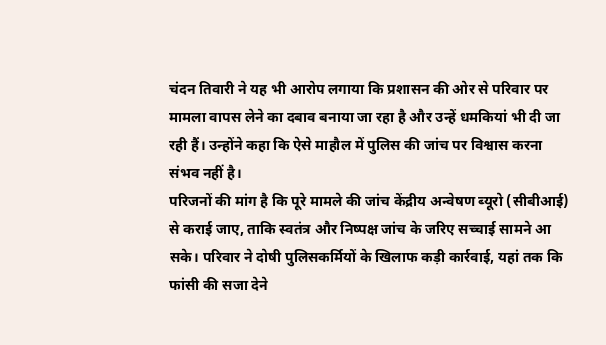चंदन तिवारी ने यह भी आरोप लगाया कि प्रशासन की ओर से परिवार पर मामला वापस लेने का दबाव बनाया जा रहा है और उन्हें धमकियां भी दी जा रही हैं। उन्होंने कहा कि ऐसे माहौल में पुलिस की जांच पर विश्वास करना संभव नहीं है।
परिजनों की मांग है कि पूरे मामले की जांच केंद्रीय अन्वेषण ब्यूरो (सीबीआई) से कराई जाए, ताकि स्वतंत्र और निष्पक्ष जांच के जरिए सच्चाई सामने आ सके। परिवार ने दोषी पुलिसकर्मियों के खिलाफ कड़ी कार्रवाई, यहां तक कि फांसी की सजा देने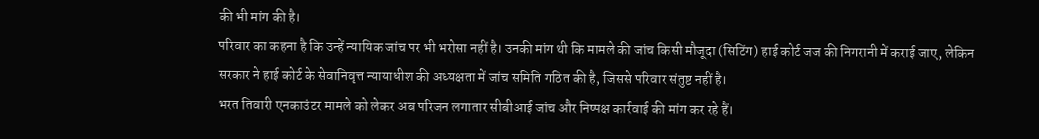की भी मांग की है।
परिवार का कहना है कि उन्हें न्यायिक जांच पर भी भरोसा नहीं है। उनकी मांग थी कि मामले की जांच किसी मौजूदा (सिटिंग) हाई कोर्ट जज की निगरानी में कराई जाए, लेकिन सरकार ने हाई कोर्ट के सेवानिवृत्त न्यायाधीश की अध्यक्षता में जांच समिति गठित की है, जिससे परिवार संतुष्ट नहीं है।
भरत तिवारी एनकाउंटर मामले को लेकर अब परिजन लगातार सीबीआई जांच और निष्पक्ष कार्रवाई की मांग कर रहे हैं।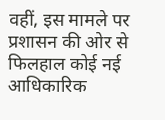वहीं, इस मामले पर प्रशासन की ओर से फिलहाल कोई नई आधिकारिक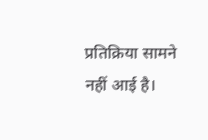प्रतिक्रिया सामने नहीं आई है।